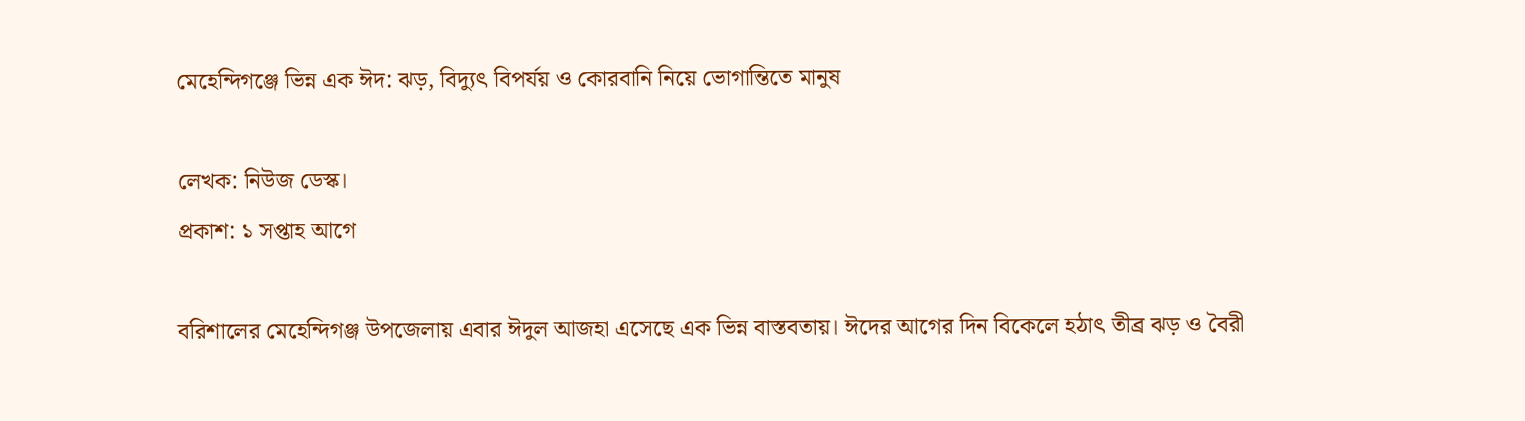মেহেন্দিগঞ্জে ভিন্ন এক ঈদ: ঝড়, বিদ্যুৎ বিপর্যয় ও কোরবানি নিয়ে ভোগান্তিতে মানুষ

লেখক: নিউজ ডেস্ক।
প্রকাশ: ১ সপ্তাহ আগে

বরিশালের মেহেন্দিগঞ্জ উপজেলায় এবার ঈদুল আজহা এসেছে এক ভিন্ন বাস্তবতায়। ঈদের আগের দিন বিকেলে হঠাৎ তীব্র ঝড় ও বৈরী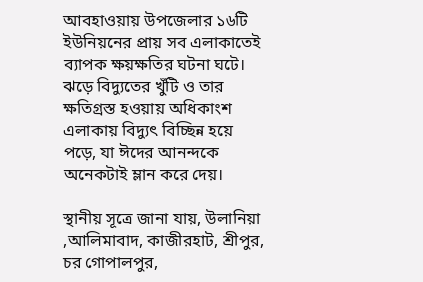আবহাওয়ায় উপজেলার ১৬টি ইউনিয়নের প্রায় সব এলাকাতেই ব্যাপক ক্ষয়ক্ষতির ঘটনা ঘটে। ঝড়ে বিদ্যুতের খুঁটি ও তার ক্ষতিগ্রস্ত হওয়ায় অধিকাংশ এলাকায় বিদ্যুৎ বিচ্ছিন্ন হয়ে পড়ে, যা ঈদের আনন্দকে অনেকটাই ম্লান করে দেয়।

স্থানীয় সূত্রে জানা যায়, উলানিয়া ,আলিমাবাদ, কাজীরহাট, শ্রীপুর, চর গোপালপুর,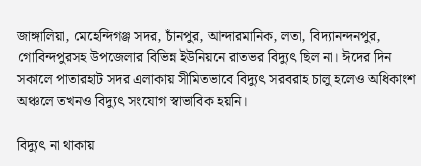জাঙ্গালিয়া, মেহেন্দিগঞ্জ সদর, চাঁনপুর, আন্দারমানিক, লতা, বিদ্যানন্দনপুর, গোবিন্দপুরসহ উপজেলার বিভিন্ন ইউনিয়নে রাতভর বিদ্যুৎ ছিল না। ঈদের দিন সকালে পাতারহাট সদর এলাকায় সীমিতভাবে বিদ্যুৎ সরবরাহ চালু হলেও অধিকাংশ অঞ্চলে তখনও বিদ্যুৎ সংযোগ স্বাভাবিক হয়নি।

বিদ্যুৎ না থাকায়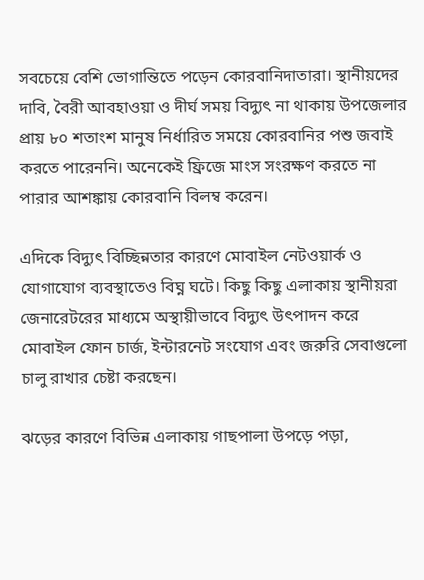সবচেয়ে বেশি ভোগান্তিতে পড়েন কোরবানিদাতারা। স্থানীয়দের দাবি, বৈরী আবহাওয়া ও দীর্ঘ সময় বিদ্যুৎ না থাকায় উপজেলার প্রায় ৮০ শতাংশ মানুষ নির্ধারিত সময়ে কোরবানির পশু জবাই করতে পারেননি। অনেকেই ফ্রিজে মাংস সংরক্ষণ করতে না পারার আশঙ্কায় কোরবানি বিলম্ব করেন।

এদিকে বিদ্যুৎ বিচ্ছিন্নতার কারণে মোবাইল নেটওয়ার্ক ও যোগাযোগ ব্যবস্থাতেও বিঘ্ন ঘটে। কিছু কিছু এলাকায় স্থানীয়রা জেনারেটরের মাধ্যমে অস্থায়ীভাবে বিদ্যুৎ উৎপাদন করে মোবাইল ফোন চার্জ, ইন্টারনেট সংযোগ এবং জরুরি সেবাগুলো চালু রাখার চেষ্টা করছেন।

ঝড়ের কারণে বিভিন্ন এলাকায় গাছপালা উপড়ে পড়া,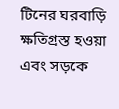টিনের ঘরবাড়ি ক্ষতিগ্রস্ত হওয়া এবং সড়কে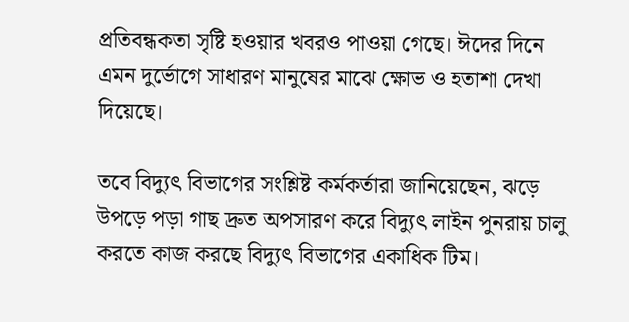প্রতিবন্ধকতা সৃষ্টি হওয়ার খবরও পাওয়া গেছে। ঈদের দিনে এমন দুর্ভোগে সাধারণ মানুষের মাঝে ক্ষোভ ও হতাশা দেখা দিয়েছে।

তবে বিদ্যুৎ বিভাগের সংশ্লিষ্ট কর্মকর্তারা জানিয়েছেন, ঝড়ে উপড়ে পড়া গাছ দ্রুত অপসারণ করে বিদ্যুৎ লাইন পুনরায় চালু করতে কাজ করছে বিদ্যুৎ বিভাগের একাধিক টিম।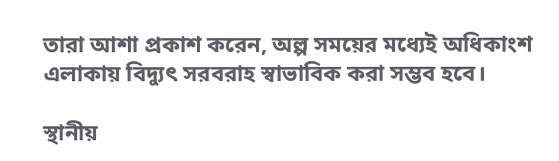তারা আশা প্রকাশ করেন, অল্প সময়ের মধ্যেই অধিকাংশ এলাকায় বিদ্যুৎ সরবরাহ স্বাভাবিক করা সম্ভব হবে।

স্থানীয়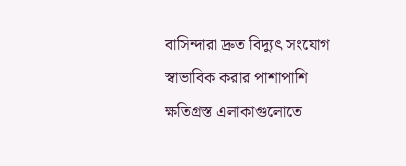বাসিন্দারা দ্রুত বিদ্যুৎ সংযোগ স্বাভাবিক করার পাশাপাশি ক্ষতিগ্রস্ত এলাকাগুলোতে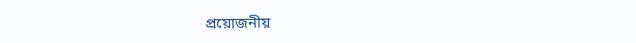প্রয়োজনীয়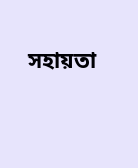সহায়তা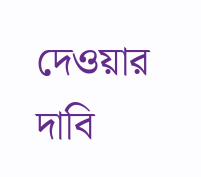দেওয়ার দাবি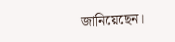জানিয়েছেন।